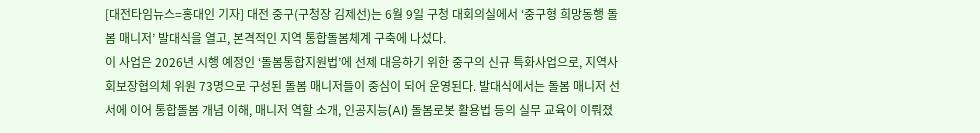[대전타임뉴스=홍대인 기자] 대전 중구(구청장 김제선)는 6월 9일 구청 대회의실에서 ‘중구형 희망동행 돌봄 매니저’ 발대식을 열고, 본격적인 지역 통합돌봄체계 구축에 나섰다.
이 사업은 2026년 시행 예정인 ‘돌봄통합지원법’에 선제 대응하기 위한 중구의 신규 특화사업으로, 지역사회보장협의체 위원 73명으로 구성된 돌봄 매니저들이 중심이 되어 운영된다. 발대식에서는 돌봄 매니저 선서에 이어 통합돌봄 개념 이해, 매니저 역할 소개, 인공지능(AI) 돌봄로봇 활용법 등의 실무 교육이 이뤄졌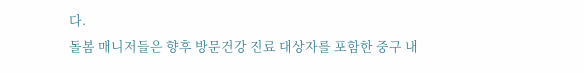다.
돌봄 매니저들은 향후 방문건강 진료 대상자를 포함한 중구 내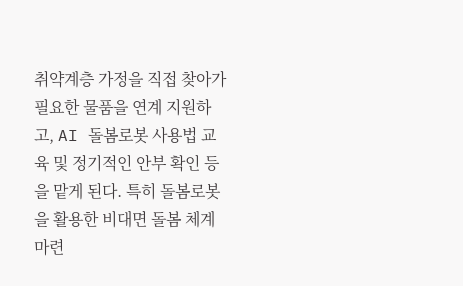취약계층 가정을 직접 찾아가 필요한 물품을 연계 지원하고, AI 돌봄로봇 사용법 교육 및 정기적인 안부 확인 등을 맡게 된다. 특히 돌봄로봇을 활용한 비대면 돌봄 체계 마련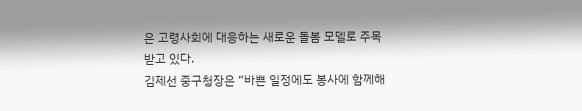은 고령사회에 대응하는 새로운 돌봄 모델로 주목받고 있다.
김제선 중구청장은 “바쁜 일정에도 봉사에 함께해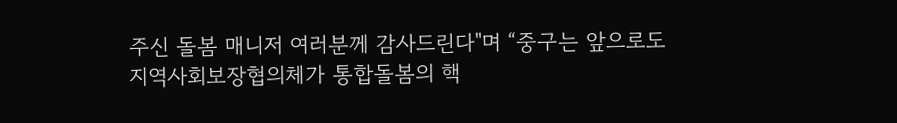주신 돌봄 매니저 여러분께 감사드린다"며 “중구는 앞으로도 지역사회보장협의체가 통합돌봄의 핵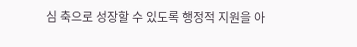심 축으로 성장할 수 있도록 행정적 지원을 아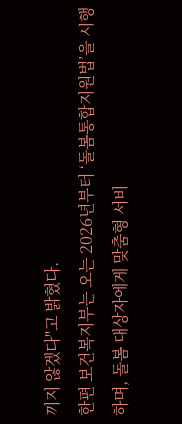끼지 않겠다"고 밝혔다.
한편 보건복지부는 오는 2026년부터 ‘돌봄통합지원법’을 시행하며, 돌봄 대상자에게 맞춤형 서비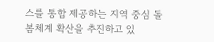스를 통합 제공하는 지역 중심 돌봄체계 확산을 추진하고 있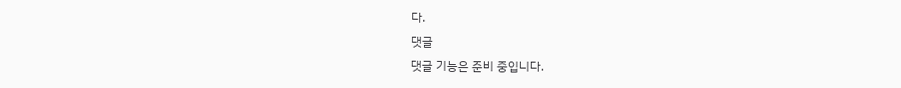다.
댓글
댓글 기능은 준비 중입니다.